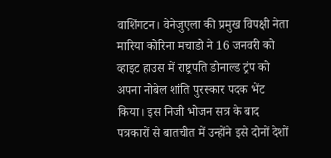वाशिंगटन। वेनेजुएला की प्रमुख विपक्षी नेता मारिया कोरिना मचाडो ने 16 जनवरी को व्हाइट हाउस में राष्ट्रपति डोनाल्ड ट्रंप को अपना नोबेल शांति पुरस्कार पदक भेंट किया। इस निजी भोजन सत्र के बाद पत्रकारों से बातचीत में उन्होंने इसे दोनों देशों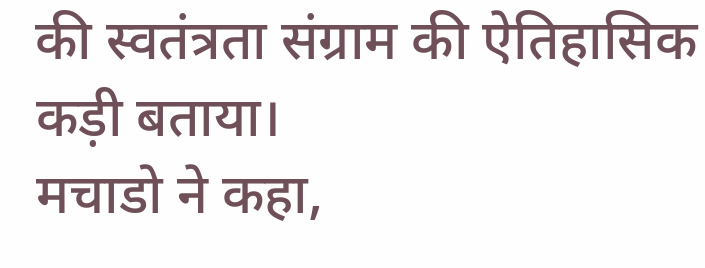की स्वतंत्रता संग्राम की ऐतिहासिक कड़ी बताया।
मचाडो ने कहा,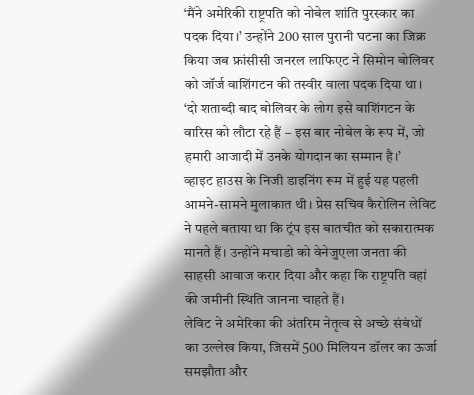‘मैंने अमेरिकी राष्ट्रपति को नोबेल शांति पुरस्कार का पदक दिया।’ उन्होंने 200 साल पुरानी घटना का जिक्र किया जब फ्रांसीसी जनरल लाफिएट ने सिमोन बोलिवर को जॉर्ज वाशिंगटन की तस्वीर वाला पदक दिया था। ‘दो शताब्दी बाद बोलिवर के लोग इसे वाशिंगटन के वारिस को लौटा रहे हैं – इस बार नोबेल के रूप में, जो हमारी आजादी में उनके योगदान का सम्मान है।’
व्हाइट हाउस के निजी डाइनिंग रूम में हुई यह पहली आमने-सामने मुलाकात थी। प्रेस सचिव कैरोलिन लेविट ने पहले बताया था कि ट्रंप इस बातचीत को सकारात्मक मानते हैं। उन्होंने मचाडो को वेनेजुएला जनता की साहसी आवाज करार दिया और कहा कि राष्ट्रपति वहां की जमीनी स्थिति जानना चाहते हैं।
लेविट ने अमेरिका की अंतरिम नेतृत्व से अच्छे संबंधों का उल्लेख किया, जिसमें 500 मिलियन डॉलर का ऊर्जा समझौता और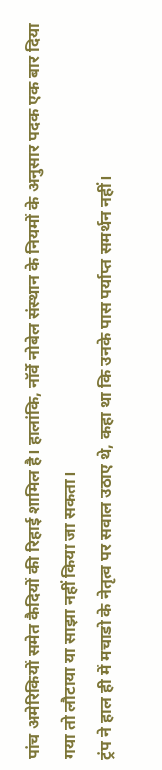पांच अमेरिकियों समेत कैदियों की रिहाई शामिल है। हालांकि, नॉर्वे नोबेल संस्थान के नियमों के अनुसार पदक एक बार दिया गया तो लौटाया या साझा नहीं किया जा सकता।
ट्रंप ने हाल ही में मचाडो के नेतृत्व पर सवाल उठाए थे, कहा था कि उनके पास पर्याप्त समर्थन नहीं।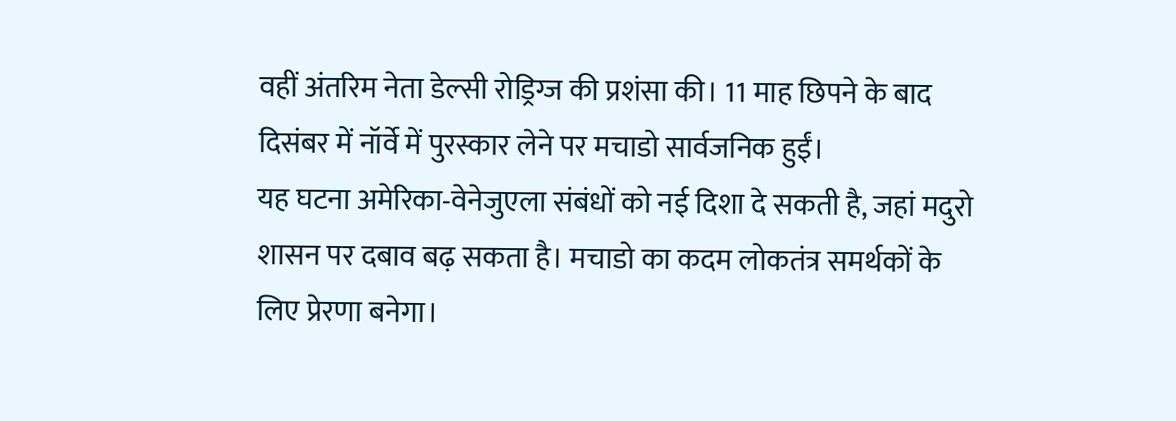वहीं अंतरिम नेता डेल्सी रोड्रिग्ज की प्रशंसा की। 11 माह छिपने के बाद दिसंबर में नॉर्वे में पुरस्कार लेने पर मचाडो सार्वजनिक हुईं।
यह घटना अमेरिका-वेनेजुएला संबंधों को नई दिशा दे सकती है, जहां मदुरो शासन पर दबाव बढ़ सकता है। मचाडो का कदम लोकतंत्र समर्थकों के लिए प्रेरणा बनेगा।